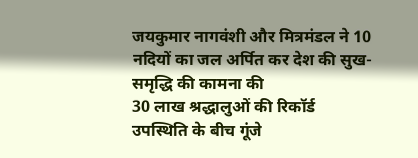जयकुमार नागवंशी और मित्रमंडल ने 10 नदियों का जल अर्पित कर देश की सुख-समृद्धि की कामना की
30 लाख श्रद्धालुओं की रिकॉर्ड उपस्थिति के बीच गूंजे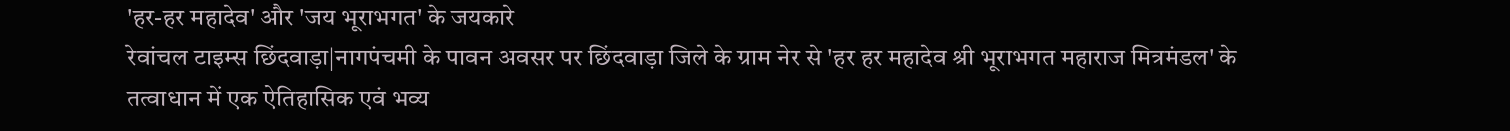'हर-हर महादेव' और 'जय भूराभगत' के जयकारे
रेवांचल टाइम्स छिंदवाड़ा|नागपंचमी के पावन अवसर पर छिंदवाड़ा जिले के ग्राम नेर से 'हर हर महादेव श्री भूराभगत महाराज मित्रमंडल' के तत्वाधान में एक ऐतिहासिक एवं भव्य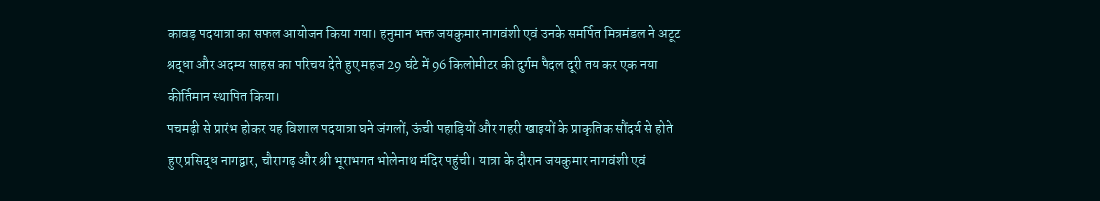कावड़ पदयात्रा का सफल आयोजन किया गया। हनुमान भक्त जयकुमार नागवंशी एवं उनके समर्पित मित्रमंडल ने अटूट श्रद्धा और अदम्य साहस का परिचय देते हुए महज 29 घंटे में 96 किलोमीटर की दुर्गम पैदल दूरी तय कर एक नया कीर्तिमान स्थापित किया।
पचमढ़ी से प्रारंभ होकर यह विशाल पदयात्रा घने जंगलों, ऊंची पहाड़ियों और गहरी खाइयों के प्राकृतिक सौंदर्य से होते हुए प्रसिद्ध नागद्वार, चौरागढ़ और श्री भूराभगत भोलेनाथ मंदिर पहुंची। यात्रा के दौरान जयकुमार नागवंशी एवं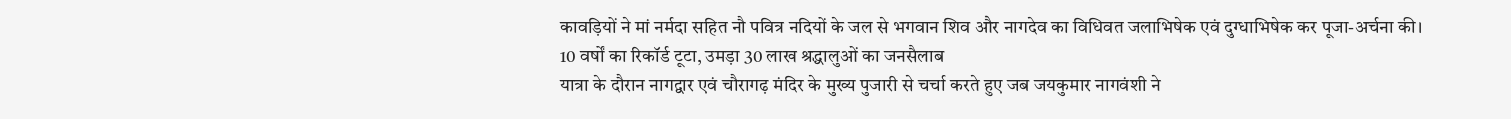कावड़ियों ने मां नर्मदा सहित नौ पवित्र नदियों के जल से भगवान शिव और नागदेव का विधिवत जलाभिषेक एवं दुग्धाभिषेक कर पूजा-अर्चना की।
10 वर्षों का रिकॉर्ड टूटा, उमड़ा 30 लाख श्रद्धालुओं का जनसैलाब
यात्रा के दौरान नागद्वार एवं चौरागढ़ मंदिर के मुख्य पुजारी से चर्चा करते हुए जब जयकुमार नागवंशी ने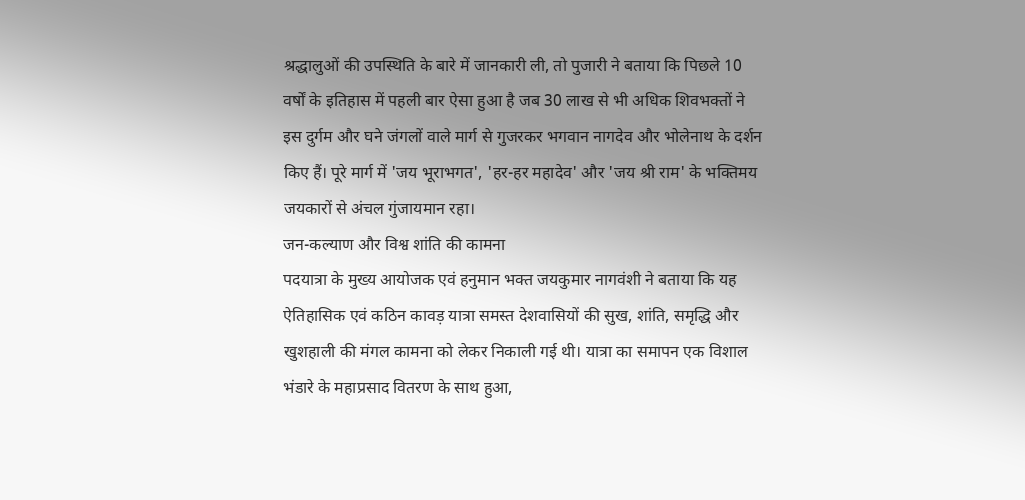श्रद्धालुओं की उपस्थिति के बारे में जानकारी ली, तो पुजारी ने बताया कि पिछले 10 वर्षों के इतिहास में पहली बार ऐसा हुआ है जब 30 लाख से भी अधिक शिवभक्तों ने इस दुर्गम और घने जंगलों वाले मार्ग से गुजरकर भगवान नागदेव और भोलेनाथ के दर्शन किए हैं। पूरे मार्ग में 'जय भूराभगत', 'हर-हर महादेव' और 'जय श्री राम' के भक्तिमय जयकारों से अंचल गुंजायमान रहा।
जन-कल्याण और विश्व शांति की कामना
पदयात्रा के मुख्य आयोजक एवं हनुमान भक्त जयकुमार नागवंशी ने बताया कि यह ऐतिहासिक एवं कठिन कावड़ यात्रा समस्त देशवासियों की सुख, शांति, समृद्धि और खुशहाली की मंगल कामना को लेकर निकाली गई थी। यात्रा का समापन एक विशाल भंडारे के महाप्रसाद वितरण के साथ हुआ,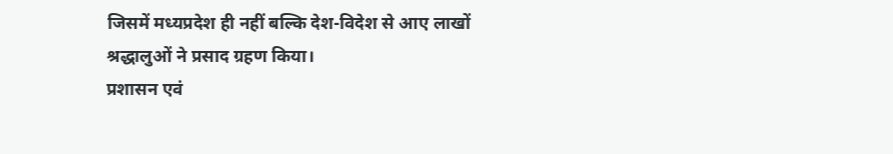जिसमें मध्यप्रदेश ही नहीं बल्कि देश-विदेश से आए लाखों श्रद्धालुओं ने प्रसाद ग्रहण किया।
प्रशासन एवं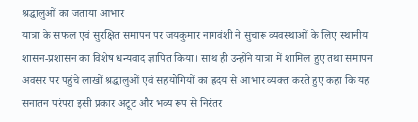श्रद्धालुओं का जताया आभार
यात्रा के सफल एवं सुरक्षित समापन पर जयकुमार नागवंशी ने सुचारू व्यवस्थाओं के लिए स्थानीय शासन-प्रशासन का विशेष धन्यवाद ज्ञापित किया। साथ ही उन्होंने यात्रा में शामिल हुए तथा समापन अवसर पर पहुंचे लाखों श्रद्धालुओं एवं सहयोगियों का ह्रदय से आभार व्यक्त करते हुए कहा कि यह सनातन परंपरा इसी प्रकार अटूट और भव्य रूप से निरंतर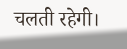चलती रहेगी।